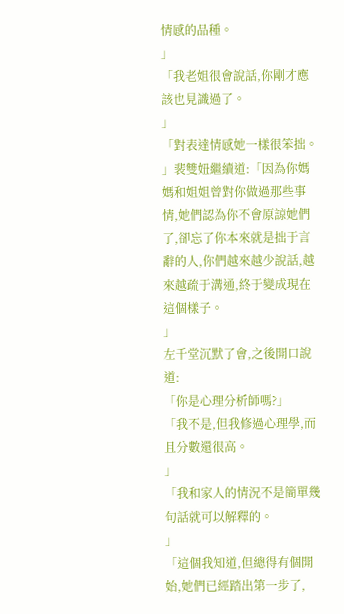情感的品種。
」
「我老姐很會說話,你剛才應該也見識過了。
」
「對表達情感她一樣很笨拙。
」裴雙妞繼續道:「因為你媽媽和姐姐曾對你做過那些事情,她們認為你不會原諒她們了,卻忘了你本來就是拙于言辭的人,你們越來越少說話,越來越疏于溝通,終于變成現在這個樣子。
」
左千堂沉默了會,之後開口說道:
「你是心理分析師嗎?」
「我不是,但我修過心理學,而且分數還很高。
」
「我和家人的情況不是簡單幾句話就可以解釋的。
」
「這個我知道,但總得有個開始,她們已經踏出第一步了,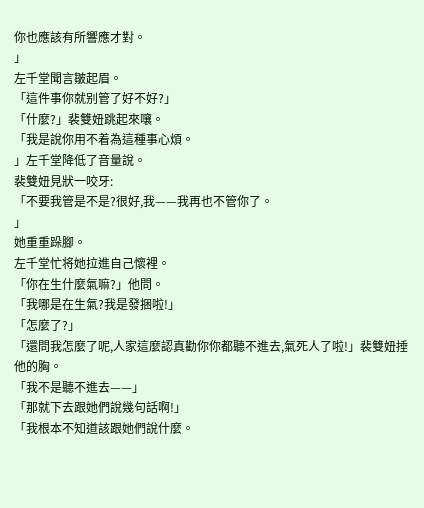你也應該有所響應才對。
」
左千堂聞言皺起眉。
「這件事你就别管了好不好?」
「什麼?」裴雙妞跳起來嚷。
「我是說你用不着為這種事心煩。
」左千堂降低了音量說。
裴雙妞見狀一咬牙:
「不要我管是不是?很好,我——我再也不管你了。
」
她重重跺腳。
左千堂忙将她拉進自己懷裡。
「你在生什麼氣嘛?」他問。
「我哪是在生氣?我是發捆啦!」
「怎麼了?」
「還問我怎麼了呢,人家這麼認真勸你你都聽不進去,氣死人了啦!」裴雙妞捶他的胸。
「我不是聽不進去——」
「那就下去跟她們說幾句話啊!」
「我根本不知道該跟她們說什麼。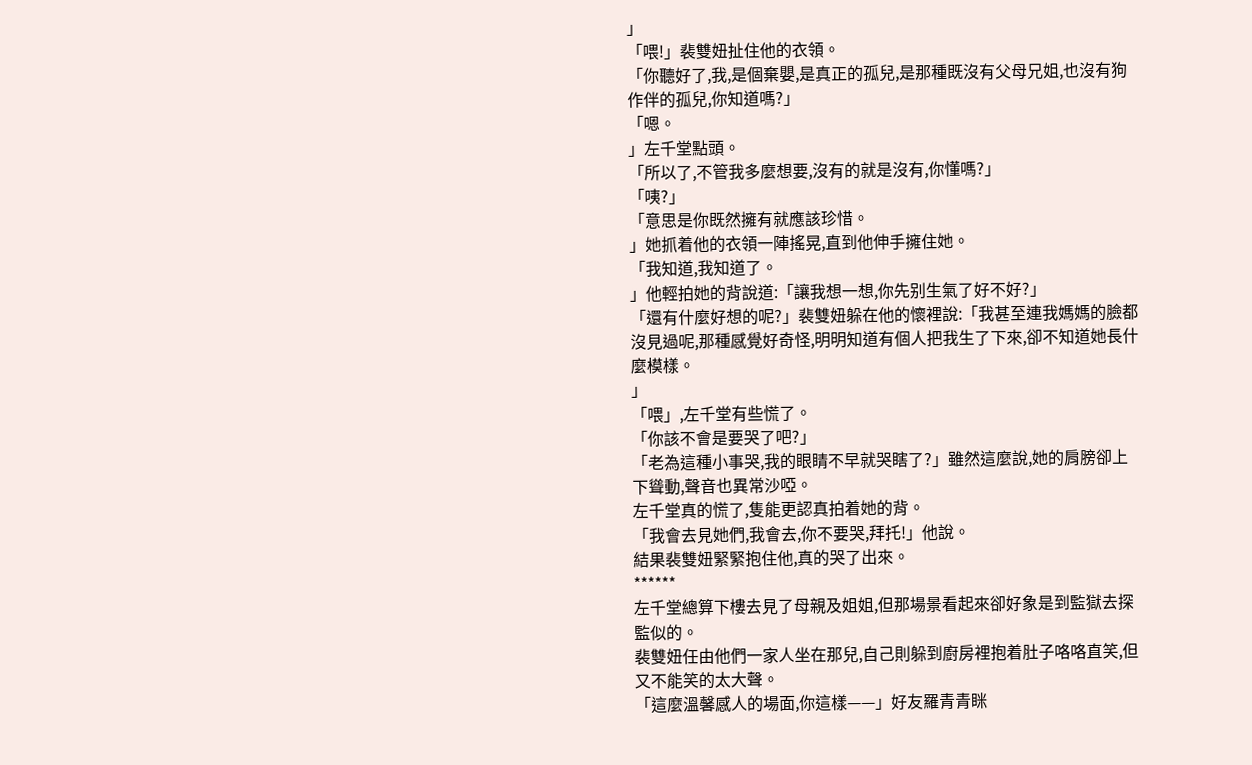」
「喂!」裴雙妞扯住他的衣領。
「你聽好了,我,是個棄嬰,是真正的孤兒,是那種既沒有父母兄姐,也沒有狗作伴的孤兒,你知道嗎?」
「嗯。
」左千堂點頭。
「所以了,不管我多麼想要,沒有的就是沒有,你懂嗎?」
「咦?」
「意思是你既然擁有就應該珍惜。
」她抓着他的衣領一陣搖晃,直到他伸手擁住她。
「我知道,我知道了。
」他輕拍她的背說道:「讓我想一想,你先别生氣了好不好?」
「還有什麼好想的呢?」裴雙妞躲在他的懷裡說:「我甚至連我媽媽的臉都沒見過呢,那種感覺好奇怪,明明知道有個人把我生了下來,卻不知道她長什麼模樣。
」
「喂」,左千堂有些慌了。
「你該不會是要哭了吧?」
「老為這種小事哭,我的眼睛不早就哭瞎了?」雖然這麼說,她的肩膀卻上下聳動,聲音也異常沙啞。
左千堂真的慌了,隻能更認真拍着她的背。
「我會去見她們,我會去,你不要哭,拜托!」他說。
結果裴雙妞緊緊抱住他,真的哭了出來。
******
左千堂總算下樓去見了母親及姐姐,但那場景看起來卻好象是到監獄去探監似的。
裴雙妞任由他們一家人坐在那兒,自己則躲到廚房裡抱着肚子咯咯直笑,但又不能笑的太大聲。
「這麼溫馨感人的場面,你這樣——」好友羅青青眯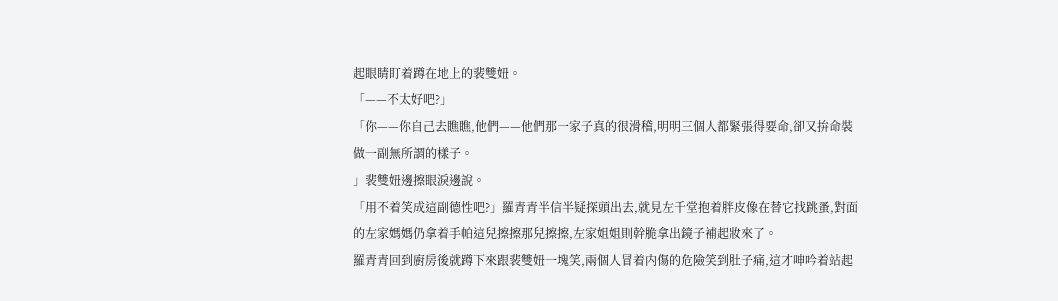起眼睛盯着蹲在地上的裴雙妞。
「——不太好吧?」
「你——你自己去瞧瞧,他們——他們那一家子真的很滑稽,明明三個人都緊張得要命,卻又拚命裝做一副無所謂的樣子。
」裴雙妞邊擦眼淚邊說。
「用不着笑成這副德性吧?」羅青青半信半疑探頭出去,就見左千堂抱着胖皮像在替它找跳蚤,對面的左家媽媽仍拿着手帕這兒擦擦那兒擦擦,左家姐姐則幹脆拿出鏡子補起妝來了。
羅青青回到廚房後就蹲下來跟裴雙妞一塊笑,兩個人冒着内傷的危險笑到肚子痛,這才呻吟着站起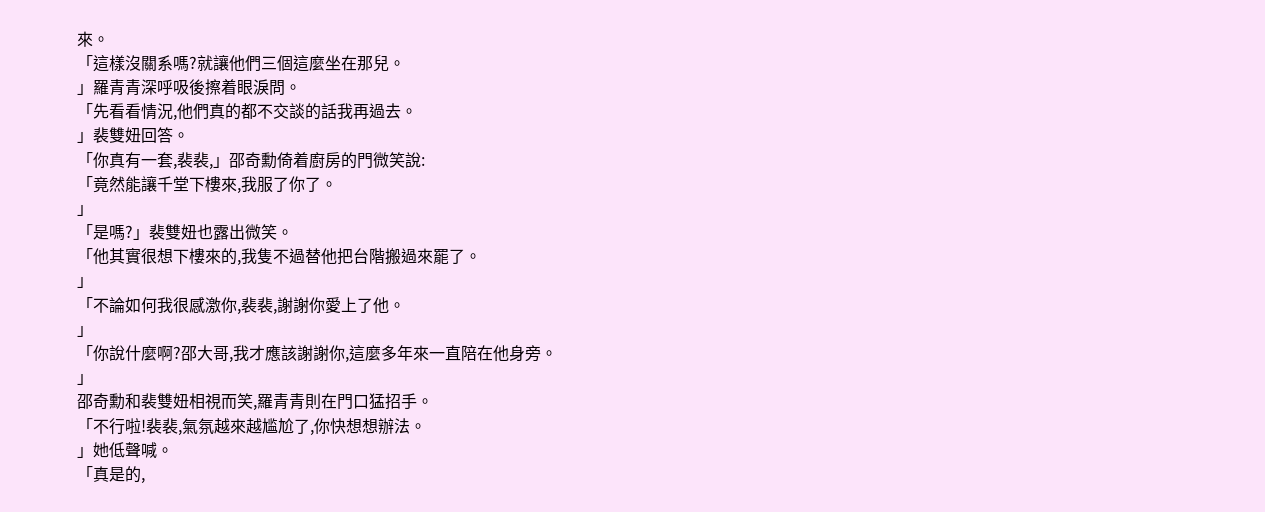來。
「這樣沒關系嗎?就讓他們三個這麼坐在那兒。
」羅青青深呼吸後擦着眼淚問。
「先看看情況,他們真的都不交談的話我再過去。
」裴雙妞回答。
「你真有一套,裴裴,」邵奇勳倚着廚房的門微笑說:
「竟然能讓千堂下樓來,我服了你了。
」
「是嗎?」裴雙妞也露出微笑。
「他其實很想下樓來的,我隻不過替他把台階搬過來罷了。
」
「不論如何我很感激你,裴裴,謝謝你愛上了他。
」
「你說什麼啊?邵大哥,我才應該謝謝你,這麼多年來一直陪在他身旁。
」
邵奇勳和裴雙妞相視而笑,羅青青則在門口猛招手。
「不行啦!裴裴,氣氛越來越尴尬了,你快想想辦法。
」她低聲喊。
「真是的,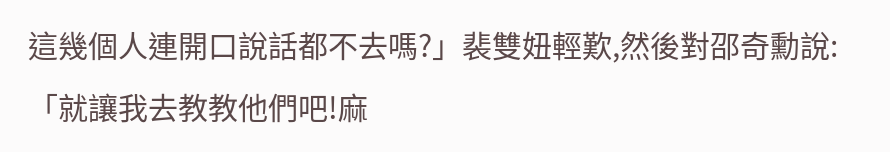這幾個人連開口說話都不去嗎?」裴雙妞輕歎,然後對邵奇勳說:「就讓我去教教他們吧!麻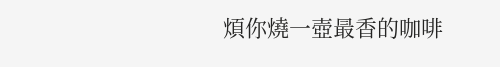煩你燒一壺最香的咖啡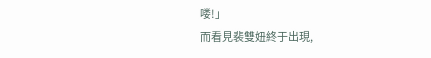喽!」
而看見裴雙妞終于出現,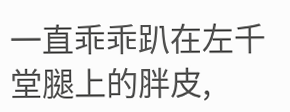一直乖乖趴在左千堂腿上的胖皮,